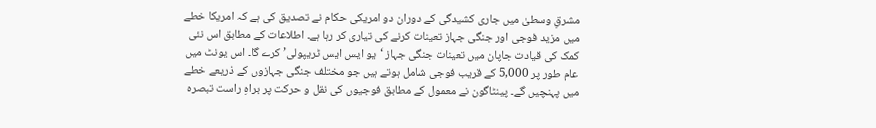مشرقِ وسطیٰ میں جاری کشیدگی کے دوران دو امریکی حکام نے تصدیق کی ہے کہ امریکا خطے میں مزید فوجی اور جنگی جہاز تعینات کرنے کی تیاری کر رہا ہے۔ اطلاعات کے مطابق اس نئی کمک کی قیادت جاپان میں تعینات جنگی جہاز ‘یو ایس ایس ٹریپولی’ کرے گا۔ اس یونٹ میں عام طور پر 5,000 کے قریب فوجی شامل ہوتے ہیں جو مختلف جنگی جہازوں کے ذریعے خطے میں پہنچیں گے۔ پینٹاگون نے معمول کے مطابق فوجیوں کی نقل و حرکت پر براہِ راست تبصرہ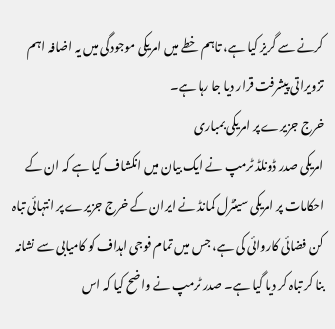کرنے سے گریز کیا ہے، تاہم خطے میں امریکی موجودگی میں یہ اضافہ اہم تزویراتی پیشرفت قرار دیا جا رہا ہے۔
خرج جزیرے پر امریکی بمباری
امریکی صدر ڈونلڈ ٹرمپ نے ایک بیان میں انکشاف کیا ہے کہ ان کے احکامات پر امریکی سینٹرل کمانڈ نے ایران کے خرج جزیرے پر انتہائی تباہ کن فضائی کاروائی کی ہے، جس میں تمام فوجی اہداف کو کامیابی سے نشانہ بنا کر تباہ کر دیا گیا ہے۔ صدر ٹرمپ نے واضح کیا کہ اس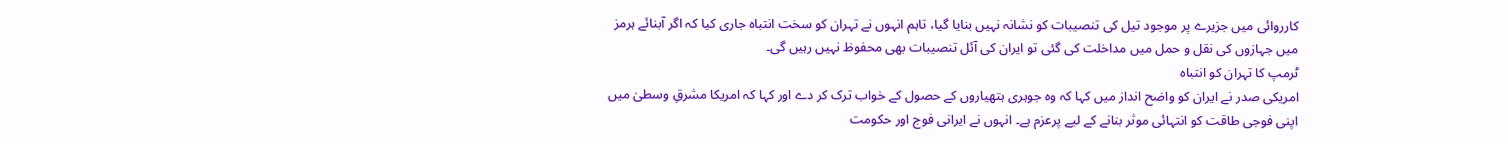کارروائی میں جزیرے پر موجود تیل کی تنصیبات کو نشانہ نہیں بنایا گیا، تاہم انہوں نے تہران کو سخت انتباہ جاری کیا کہ اگر آبنائے ہرمز میں جہازوں کی نقل و حمل میں مداخلت کی گئی تو ایران کی آئل تنصیبات بھی محفوظ نہیں رہیں گی۔
ٹرمپ کا تہران کو انتباہ
امریکی صدر نے ایران کو واضح انداز میں کہا کہ وہ جوہری ہتھیاروں کے حصول کے خواب ترک کر دے اور کہا کہ امریکا مشرقِ وسطیٰ میں اپنی فوجی طاقت کو انتہائی موثر بنانے کے لیے پرعزم ہے۔ انہوں نے ایرانی فوج اور حکومت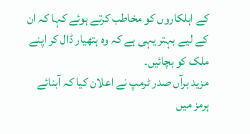کے اہلکاروں کو مخاطب کرتے ہوئے کہا کہ ان کے لیے بہتر یہی ہے کہ وہ ہتھیار ڈال کر اپنے ملک کو بچائیں۔
مزید برآں صدر ٹرمپ نے اعلان کیا کہ آبنائے ہرمز میں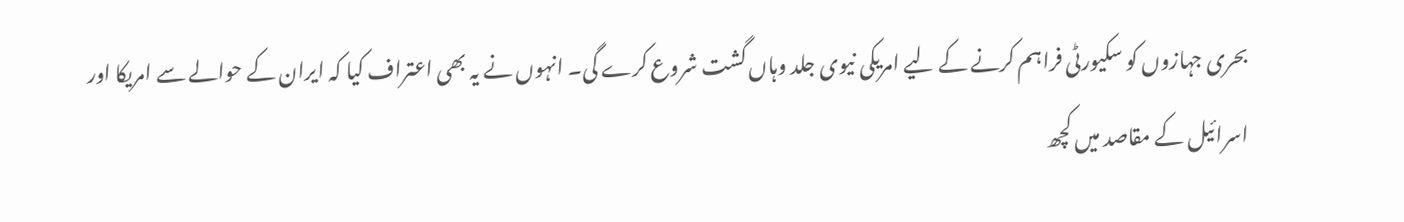بحری جہازوں کو سکیورٹی فراہم کرنے کے لیے امریکی نیوی جلد وہاں گشت شروع کرے گی۔ انہوں نے یہ بھی اعتراف کیا کہ ایران کے حوالے سے امریکا اور اسرائیل کے مقاصد میں کچھ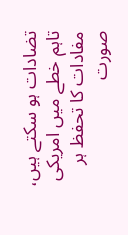تضادات ہو سکتے ہیں، تاہم خطے میں امریکی مفادات کا تحفظ ہر صورت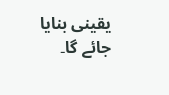یقینی بنایا جائے گا۔